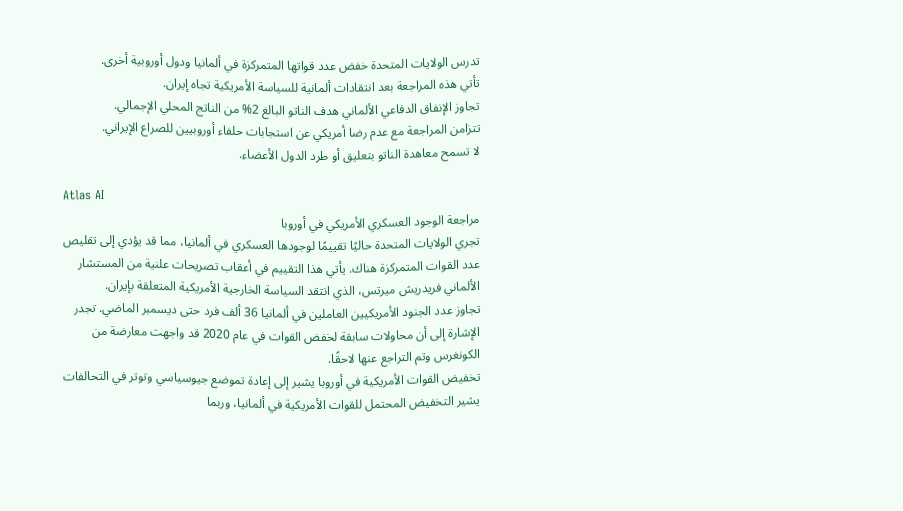تدرس الولايات المتحدة خفض عدد قواتها المتمركزة في ألمانيا ودول أوروبية أخرى.
تأتي هذه المراجعة بعد انتقادات ألمانية للسياسة الأمريكية تجاه إيران.
تجاوز الإنفاق الدفاعي الألماني هدف الناتو البالغ 2% من الناتج المحلي الإجمالي.
تتزامن المراجعة مع عدم رضا أمريكي عن استجابات حلفاء أوروبيين للصراع الإيراني.
لا تسمح معاهدة الناتو بتعليق أو طرد الدول الأعضاء.

Atlas AI
مراجعة الوجود العسكري الأمريكي في أوروبا
تجري الولايات المتحدة حاليًا تقييمًا لوجودها العسكري في ألمانيا، مما قد يؤدي إلى تقليص عدد القوات المتمركزة هناك. يأتي هذا التقييم في أعقاب تصريحات علنية من المستشار الألماني فريدريش ميرتس، الذي انتقد السياسة الخارجية الأمريكية المتعلقة بإيران.
تجاوز عدد الجنود الأمريكيين العاملين في ألمانيا 36 ألف فرد حتى ديسمبر الماضي. تجدر الإشارة إلى أن محاولات سابقة لخفض القوات في عام 2020 قد واجهت معارضة من الكونغرس وتم التراجع عنها لاحقًا.
تخفيض القوات الأمريكية في أوروبا يشير إلى إعادة تموضع جيوسياسي وتوتر في التحالفات
يشير التخفيض المحتمل للقوات الأمريكية في ألمانيا، وربما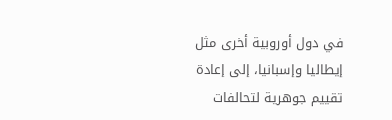في دول أوروبية أخرى مثل إيطاليا وإسبانيا، إلى إعادة تقييم جوهرية لتحالفات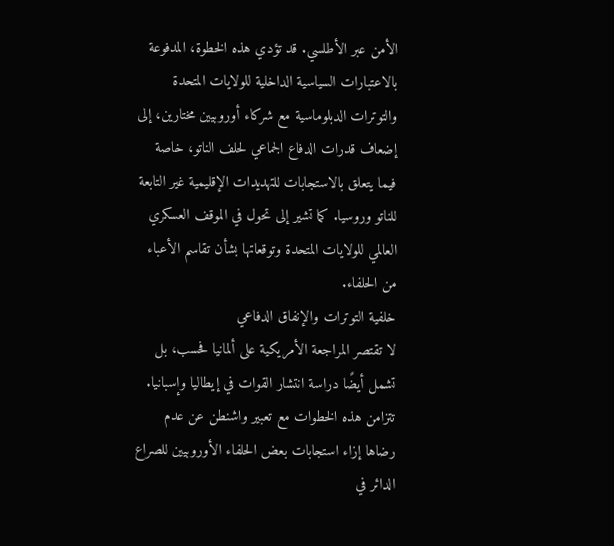الأمن عبر الأطلسي. قد تؤدي هذه الخطوة، المدفوعة بالاعتبارات السياسية الداخلية للولايات المتحدة والتوترات الدبلوماسية مع شركاء أوروبيين مختارين، إلى إضعاف قدرات الدفاع الجماعي لحلف الناتو، خاصة فيما يتعلق بالاستجابات للتهديدات الإقليمية غير التابعة للناتو وروسيا. كما تشير إلى تحول في الموقف العسكري العالمي للولايات المتحدة وتوقعاتها بشأن تقاسم الأعباء من الحلفاء.
خلفية التوترات والإنفاق الدفاعي
لا تقتصر المراجعة الأمريكية على ألمانيا فحسب، بل تشمل أيضًا دراسة انتشار القوات في إيطاليا وإسبانيا. تتزامن هذه الخطوات مع تعبير واشنطن عن عدم رضاها إزاء استجابات بعض الحلفاء الأوروبيين للصراع الدائر في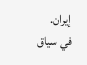إيران.
في سياق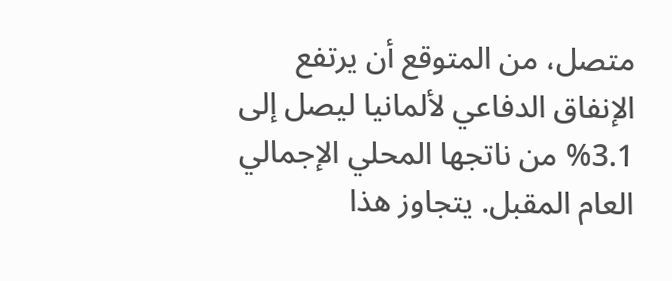متصل، من المتوقع أن يرتفع الإنفاق الدفاعي لألمانيا ليصل إلى 3.1% من ناتجها المحلي الإجمالي العام المقبل. يتجاوز هذا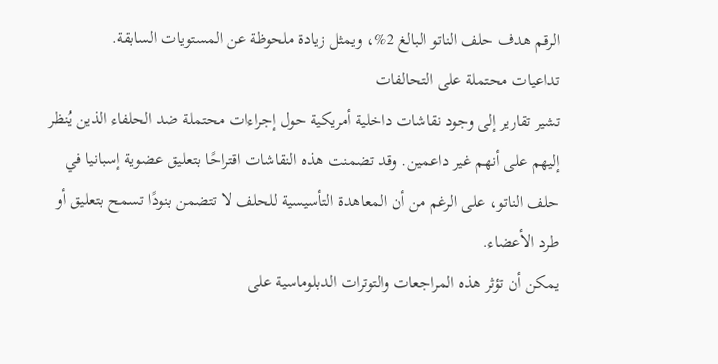الرقم هدف حلف الناتو البالغ 2%، ويمثل زيادة ملحوظة عن المستويات السابقة.
تداعيات محتملة على التحالفات
تشير تقارير إلى وجود نقاشات داخلية أمريكية حول إجراءات محتملة ضد الحلفاء الذين يُنظر إليهم على أنهم غير داعمين. وقد تضمنت هذه النقاشات اقتراحًا بتعليق عضوية إسبانيا في حلف الناتو، على الرغم من أن المعاهدة التأسيسية للحلف لا تتضمن بنودًا تسمح بتعليق أو طرد الأعضاء.
يمكن أن تؤثر هذه المراجعات والتوترات الدبلوماسية على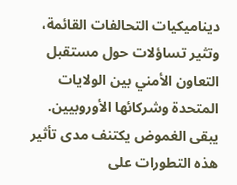ديناميكيات التحالفات القائمة، وتثير تساؤلات حول مستقبل التعاون الأمني بين الولايات المتحدة وشركائها الأوروبيين. يبقى الغموض يكتنف مدى تأثير هذه التطورات على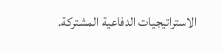الاستراتيجيات الدفاعية المشتركة.